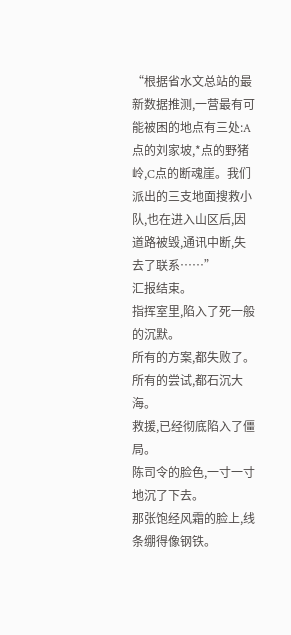“根据省水文总站的最新数据推测,一营最有可能被困的地点有三处:A点的刘家坡,*点的野猪岭,C点的断魂崖。我们派出的三支地面搜救小队,也在进入山区后,因道路被毁,通讯中断,失去了联系……”
汇报结束。
指挥室里,陷入了死一般的沉默。
所有的方案,都失败了。
所有的尝试,都石沉大海。
救援,已经彻底陷入了僵局。
陈司令的脸色,一寸一寸地沉了下去。
那张饱经风霜的脸上,线条绷得像钢铁。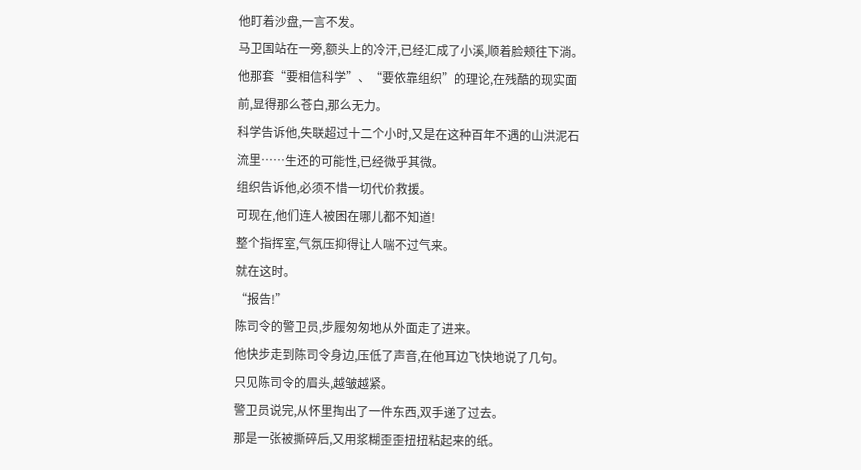他盯着沙盘,一言不发。
马卫国站在一旁,额头上的冷汗,已经汇成了小溪,顺着脸颊往下淌。
他那套“要相信科学”、“要依靠组织”的理论,在残酷的现实面前,显得那么苍白,那么无力。
科学告诉他,失联超过十二个小时,又是在这种百年不遇的山洪泥石流里……生还的可能性,已经微乎其微。
组织告诉他,必须不惜一切代价救援。
可现在,他们连人被困在哪儿都不知道!
整个指挥室,气氛压抑得让人喘不过气来。
就在这时。
“报告!”
陈司令的警卫员,步履匆匆地从外面走了进来。
他快步走到陈司令身边,压低了声音,在他耳边飞快地说了几句。
只见陈司令的眉头,越皱越紧。
警卫员说完,从怀里掏出了一件东西,双手递了过去。
那是一张被撕碎后,又用浆糊歪歪扭扭粘起来的纸。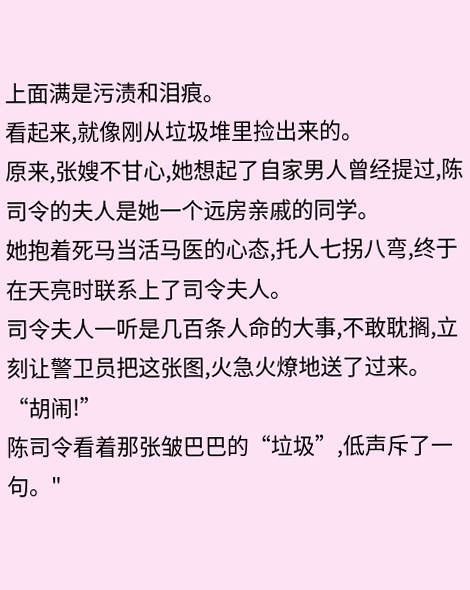上面满是污渍和泪痕。
看起来,就像刚从垃圾堆里捡出来的。
原来,张嫂不甘心,她想起了自家男人曾经提过,陈司令的夫人是她一个远房亲戚的同学。
她抱着死马当活马医的心态,托人七拐八弯,终于在天亮时联系上了司令夫人。
司令夫人一听是几百条人命的大事,不敢耽搁,立刻让警卫员把这张图,火急火燎地送了过来。
“胡闹!”
陈司令看着那张皱巴巴的“垃圾”,低声斥了一句。"